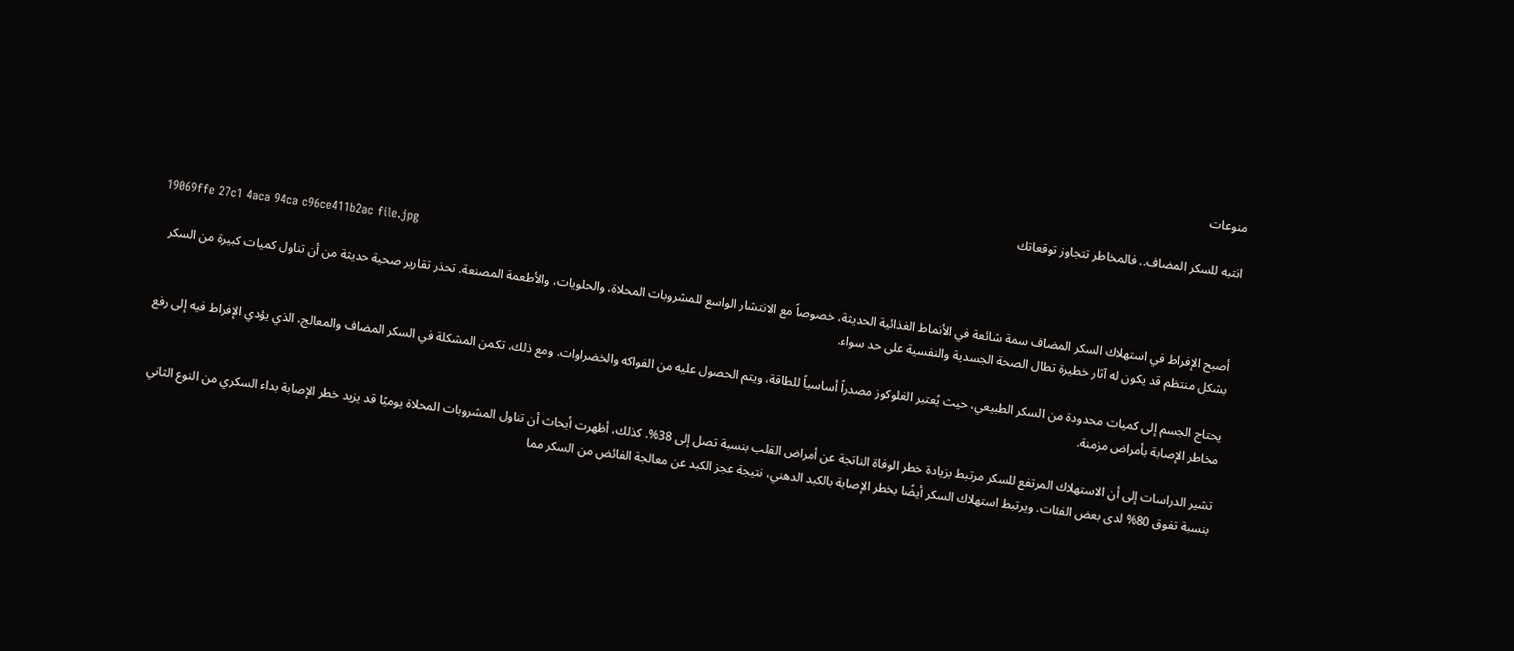منوعات

انتبه للسكر المضاف.. فالمخاطر تتجاوز توقعاتك

19069ffe 27c1 4aca 94ca c96ce411b2ac file.jpg

أصبح الإفراط في استهلاك السكر المضاف سمة شائعة في الأنماط الغذائية الحديثة، خصوصاً مع الانتشار الواسع للمشروبات المحلاة، والحلويات، والأطعمة المصنعة. تحذر تقارير صحية حديثة من أن تناول كميات كبيرة من السكر بشكل منتظم قد يكون له آثار خطيرة تطال الصحة الجسدية والنفسية على حد سواء.

يحتاج الجسم إلى كميات محدودة من السكر الطبيعي، حيث يُعتبر الغلوكوز مصدراً أساسياً للطاقة، ويتم الحصول عليه من الفواكه والخضراوات. ومع ذلك، تكمن المشكلة في السكر المضاف والمعالج، الذي يؤدي الإفراط فيه إلى رفع مخاطر الإصابة بأمراض مزمنة.

تشير الدراسات إلى أن الاستهلاك المرتفع للسكر مرتبط بزيادة خطر الوفاة الناتجة عن أمراض القلب بنسبة تصل إلى 38%. كذلك، أظهرت أبحاث أن تناول المشروبات المحلاة يوميًا قد يزيد خطر الإصابة بداء السكري من النوع الثاني بنسبة تفوق 80% لدى بعض الفئات. ويرتبط استهلاك السكر أيضًا بخطر الإصابة بالكبد الدهني، نتيجة عجز الكبد عن معالجة الفائض من السكر مما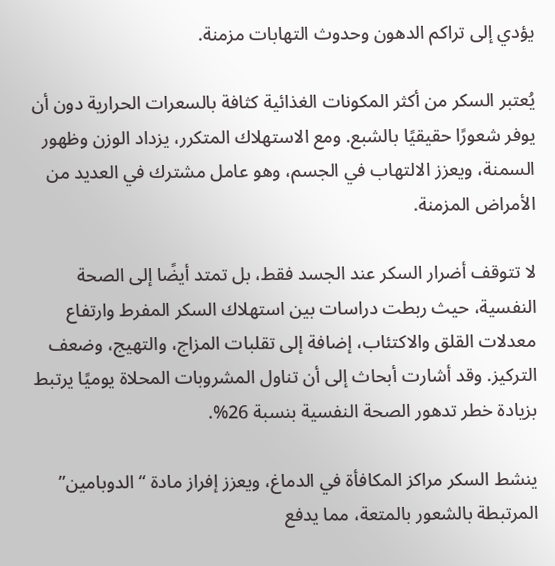يؤدي إلى تراكم الدهون وحدوث التهابات مزمنة.

يُعتبر السكر من أكثر المكونات الغذائية كثافة بالسعرات الحرارية دون أن يوفر شعورًا حقيقيًا بالشبع. ومع الاستهلاك المتكرر، يزداد الوزن وظهور السمنة، ويعزز الالتهاب في الجسم، وهو عامل مشترك في العديد من الأمراض المزمنة.

لا تتوقف أضرار السكر عند الجسد فقط، بل تمتد أيضًا إلى الصحة النفسية، حيث ربطت دراسات بين استهلاك السكر المفرط وارتفاع معدلات القلق والاكتئاب، إضافة إلى تقلبات المزاج، والتهيج، وضعف التركيز. وقد أشارت أبحاث إلى أن تناول المشروبات المحلاة يوميًا يرتبط بزيادة خطر تدهور الصحة النفسية بنسبة 26%.

ينشط السكر مراكز المكافأة في الدماغ، ويعزز إفراز مادة “الدوبامين” المرتبطة بالشعور بالمتعة، مما يدفع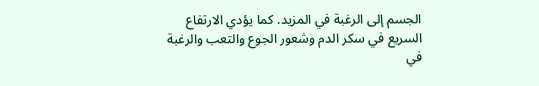الجسم إلى الرغبة في المزيد. كما يؤدي الارتفاع السريع في سكر الدم وشعور الجوع والتعب والرغبة في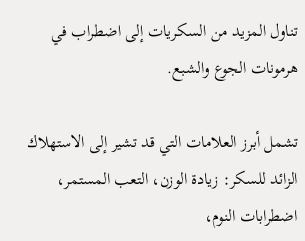تناول المزيد من السكريات إلى اضطراب في هرمونات الجوع والشبع.

تشمل أبرز العلامات التي قد تشير إلى الاستهلاك الزائد للسكر: زيادة الوزن، التعب المستمر، اضطرابات النوم،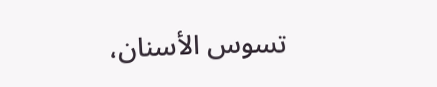تسوس الأسنان،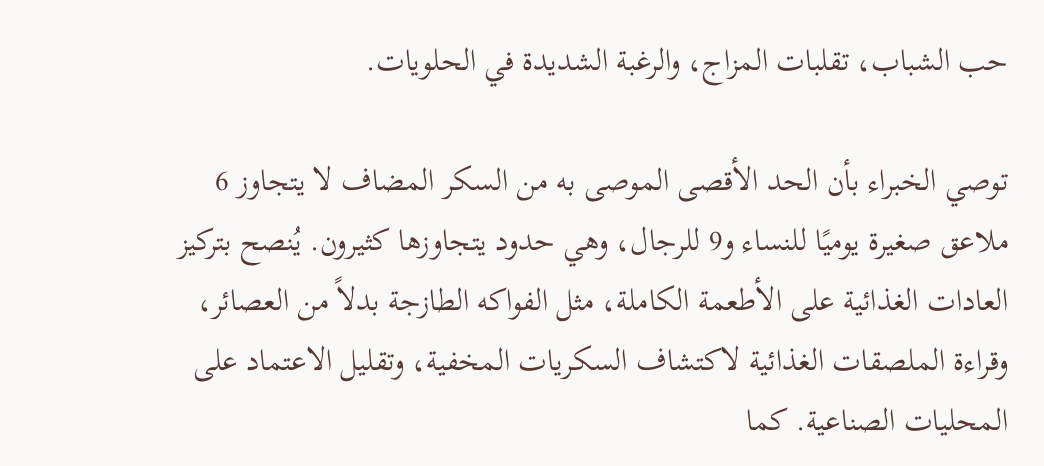حب الشباب، تقلبات المزاج، والرغبة الشديدة في الحلويات.

توصي الخبراء بأن الحد الأقصى الموصى به من السكر المضاف لا يتجاوز 6 ملاعق صغيرة يوميًا للنساء و9 للرجال، وهي حدود يتجاوزها كثيرون. يُنصح بتركيز العادات الغذائية على الأطعمة الكاملة، مثل الفواكه الطازجة بدلاً من العصائر، وقراءة الملصقات الغذائية لاكتشاف السكريات المخفية، وتقليل الاعتماد على المحليات الصناعية. كما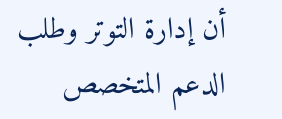أن إدارة التوتر وطلب الدعم المتخصص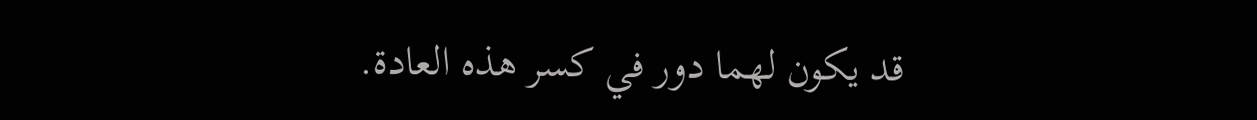قد يكون لهما دور في كسر هذه العادة.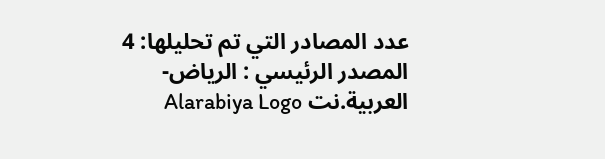عدد المصادر التي تم تحليلها: 4
المصدر الرئيسي : الرياض- العربية.نت Alarabiya Logo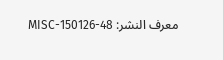معرف النشر: MISC-150126-48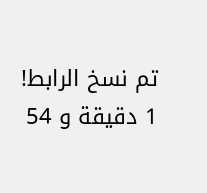تم نسخ الرابط!
1 دقيقة و 54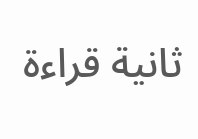ثانية قراءة